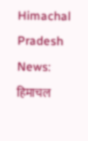Himachal Pradesh News: हिमाचल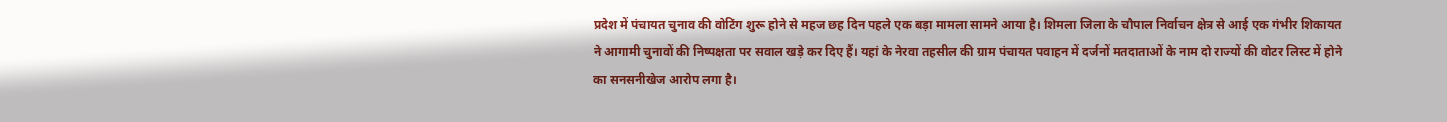प्रदेश में पंचायत चुनाव की वोटिंग शुरू होने से महज छह दिन पहले एक बड़ा मामला सामने आया है। शिमला जिला के चौपाल निर्वाचन क्षेत्र से आई एक गंभीर शिकायत ने आगामी चुनावों की निष्पक्षता पर सवाल खड़े कर दिए हैं। यहां के नेरवा तहसील की ग्राम पंचायत पवाहन में दर्जनों मतदाताओं के नाम दो राज्यों की वोटर लिस्ट में होने का सनसनीखेज आरोप लगा है।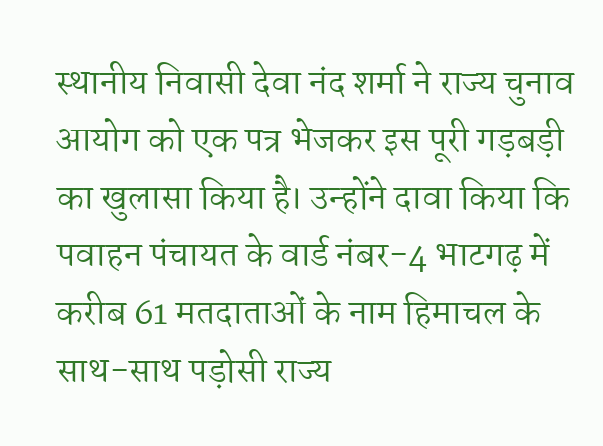स्थानीय निवासी देवा नंद शर्मा ने राज्य चुनाव आयोग को एक पत्र भेजकर इस पूरी गड़बड़ी का खुलासा किया है। उन्होंने दावा किया कि पवाहन पंचायत के वार्ड नंबर-4 भाटगढ़ में करीब 61 मतदाताओं के नाम हिमाचल के साथ-साथ पड़ोसी राज्य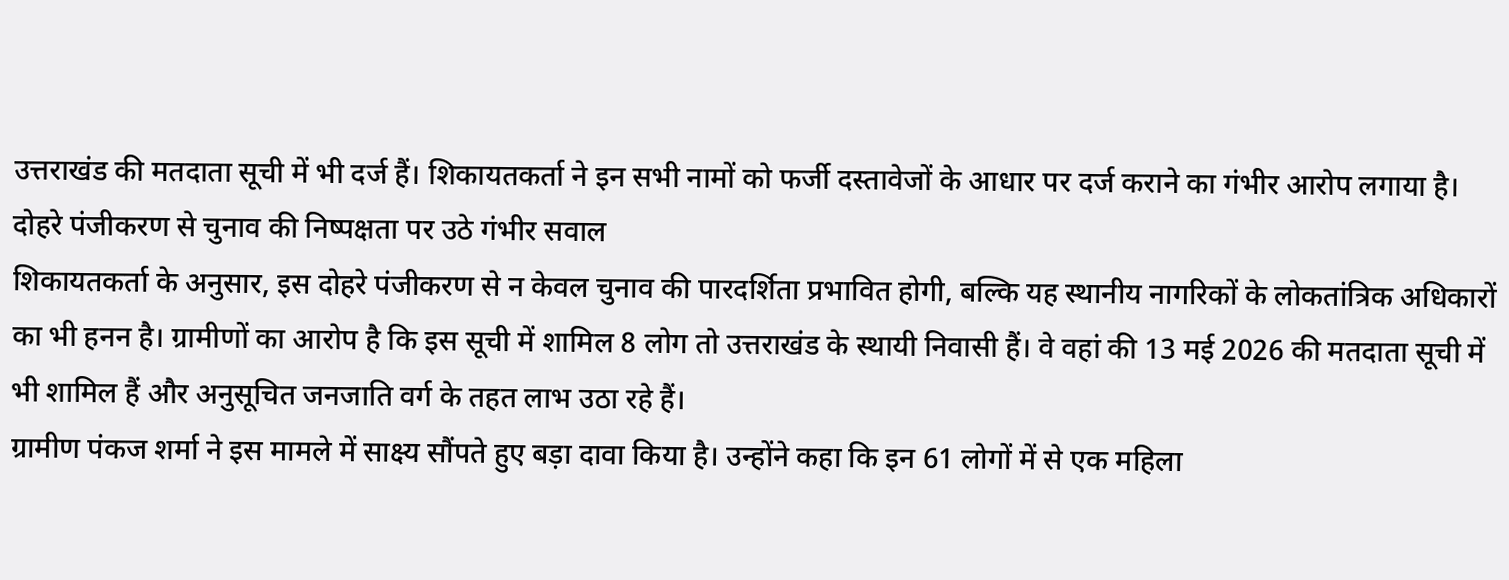उत्तराखंड की मतदाता सूची में भी दर्ज हैं। शिकायतकर्ता ने इन सभी नामों को फर्जी दस्तावेजों के आधार पर दर्ज कराने का गंभीर आरोप लगाया है।
दोहरे पंजीकरण से चुनाव की निष्पक्षता पर उठे गंभीर सवाल
शिकायतकर्ता के अनुसार, इस दोहरे पंजीकरण से न केवल चुनाव की पारदर्शिता प्रभावित होगी, बल्कि यह स्थानीय नागरिकों के लोकतांत्रिक अधिकारों का भी हनन है। ग्रामीणों का आरोप है कि इस सूची में शामिल 8 लोग तो उत्तराखंड के स्थायी निवासी हैं। वे वहां की 13 मई 2026 की मतदाता सूची में भी शामिल हैं और अनुसूचित जनजाति वर्ग के तहत लाभ उठा रहे हैं।
ग्रामीण पंकज शर्मा ने इस मामले में साक्ष्य सौंपते हुए बड़ा दावा किया है। उन्होंने कहा कि इन 61 लोगों में से एक महिला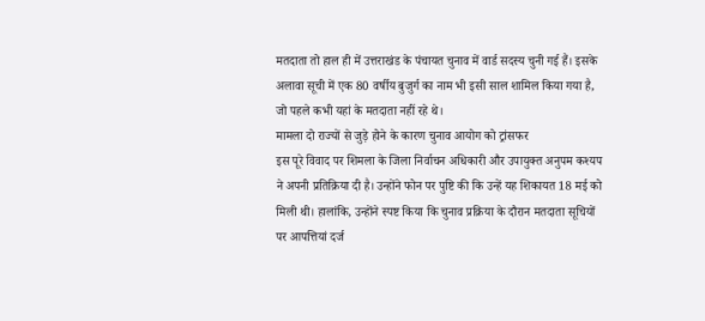मतदाता तो हाल ही में उत्तराखंड के पंचायत चुनाव में वार्ड सदस्य चुनी गई हैं। इसके अलावा सूची में एक 80 वर्षीय बुजुर्ग का नाम भी इसी साल शामिल किया गया है, जो पहले कभी यहां के मतदाता नहीं रहे थे।
मामला दो राज्यों से जुड़े होने के कारण चुनाव आयोग को ट्रांसफर
इस पूरे विवाद पर शिमला के जिला निर्वाचन अधिकारी और उपायुक्त अनुपम कश्यप ने अपनी प्रतिक्रिया दी है। उन्होंने फोन पर पुष्टि की कि उन्हें यह शिकायत 18 मई को मिली थी। हालांकि, उन्होंने स्पष्ट किया कि चुनाव प्रक्रिया के दौरान मतदाता सूचियों पर आपत्तियां दर्ज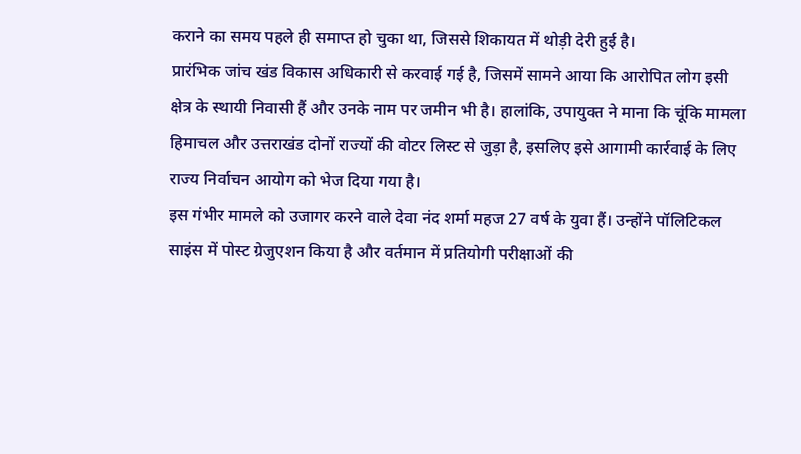कराने का समय पहले ही समाप्त हो चुका था, जिससे शिकायत में थोड़ी देरी हुई है।
प्रारंभिक जांच खंड विकास अधिकारी से करवाई गई है, जिसमें सामने आया कि आरोपित लोग इसी क्षेत्र के स्थायी निवासी हैं और उनके नाम पर जमीन भी है। हालांकि, उपायुक्त ने माना कि चूंकि मामला हिमाचल और उत्तराखंड दोनों राज्यों की वोटर लिस्ट से जुड़ा है, इसलिए इसे आगामी कार्रवाई के लिए राज्य निर्वाचन आयोग को भेज दिया गया है।
इस गंभीर मामले को उजागर करने वाले देवा नंद शर्मा महज 27 वर्ष के युवा हैं। उन्होंने पॉलिटिकल साइंस में पोस्ट ग्रेजुएशन किया है और वर्तमान में प्रतियोगी परीक्षाओं की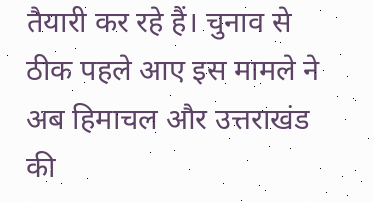तैयारी कर रहे हैं। चुनाव से ठीक पहले आए इस मामले ने अब हिमाचल और उत्तराखंड की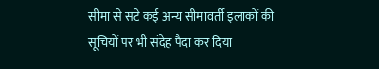सीमा से सटे कई अन्य सीमावर्ती इलाकों की सूचियों पर भी संदेह पैदा कर दिया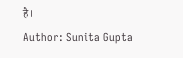है।
Author: Sunita Gupta